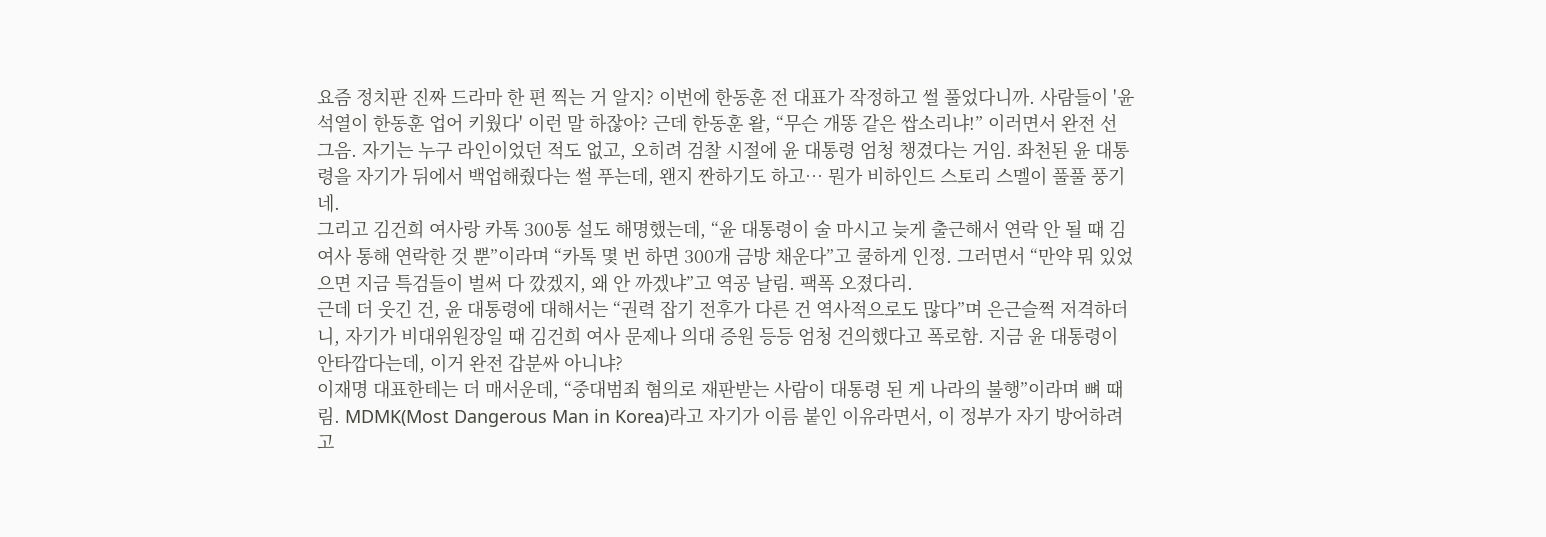요즘 정치판 진짜 드라마 한 편 찍는 거 알지? 이번에 한동훈 전 대표가 작정하고 썰 풀었다니까. 사람들이 '윤석열이 한동훈 업어 키웠다' 이런 말 하잖아? 근데 한동훈 왈, “무슨 개똥 같은 쌉소리냐!” 이러면서 완전 선 그음. 자기는 누구 라인이었던 적도 없고, 오히려 검찰 시절에 윤 대통령 엄청 챙겼다는 거임. 좌천된 윤 대통령을 자기가 뒤에서 백업해줬다는 썰 푸는데, 왠지 짠하기도 하고… 뭔가 비하인드 스토리 스멜이 풀풀 풍기네.
그리고 김건희 여사랑 카톡 300통 설도 해명했는데, “윤 대통령이 술 마시고 늦게 출근해서 연락 안 될 때 김 여사 통해 연락한 것 뿐”이라며 “카톡 몇 번 하면 300개 금방 채운다”고 쿨하게 인정. 그러면서 “만약 뭐 있었으면 지금 특검들이 벌써 다 깠겠지, 왜 안 까겠냐”고 역공 날림. 팩폭 오졌다리.
근데 더 웃긴 건, 윤 대통령에 대해서는 “권력 잡기 전후가 다른 건 역사적으로도 많다”며 은근슬쩍 저격하더니, 자기가 비대위원장일 때 김건희 여사 문제나 의대 증원 등등 엄청 건의했다고 폭로함. 지금 윤 대통령이 안타깝다는데, 이거 완전 갑분싸 아니냐?
이재명 대표한테는 더 매서운데, “중대범죄 혐의로 재판받는 사람이 대통령 된 게 나라의 불행”이라며 뼈 때림. MDMK(Most Dangerous Man in Korea)라고 자기가 이름 붙인 이유라면서, 이 정부가 자기 방어하려고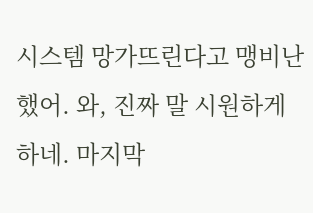시스템 망가뜨린다고 맹비난했어. 와, 진짜 말 시원하게 하네. 마지막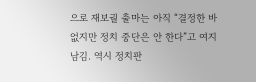으로 재보궐 출마는 아직 “결정한 바 없지만 정치 중단은 안 한다”고 여지 남김. 역시 정치판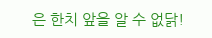은 한치 앞을 알 수 없닭!